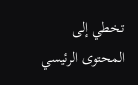تخطي إلى المحتوى الرئيسي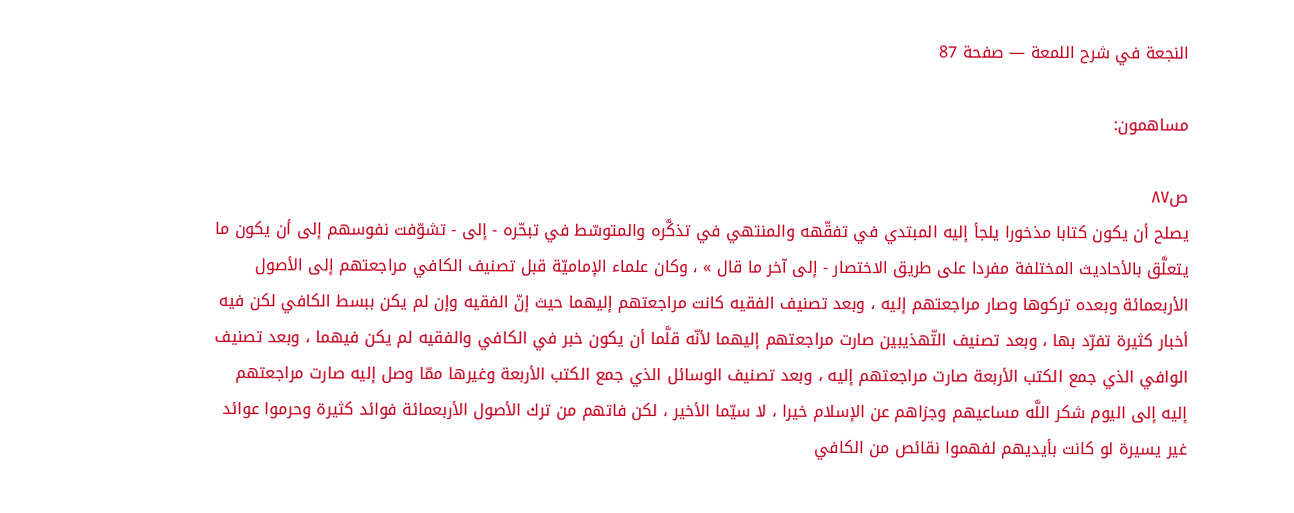النجعة في شرح اللمعة — صفحة 87

مساهمون:

ص٨٧
يصلح أن يكون كتابا مذخورا يلجأ إليه المبتدي في تفقّهه والمنتهي في تذكَّره والمتوسّط في تبحّره - إلى - تشوّفت نفوسهم إلى أن يكون ما يتعلَّق بالأحاديث المختلفة مفردا على طريق الاختصار - إلى آخر ما قال » ، وكان علماء الإماميّة قبل تصنيف الكافي مراجعتهم إلى الأصول الأربعمائة وبعده تركوها وصار مراجعتهم إليه ، وبعد تصنيف الفقيه كانت مراجعتهم إليهما حيث إنّ الفقيه وإن لم يكن ببسط الكافي لكن فيه أخبار كثيرة تفرّد بها ، وبعد تصنيف التّهذيبين صارت مراجعتهم إليهما لأنّه قلَّما أن يكون خبر في الكافي والفقيه لم يكن فيهما ، وبعد تصنيف الوافي الذي جمع الكتب الأربعة صارت مراجعتهم إليه ، وبعد تصنيف الوسائل الذي جمع الكتب الأربعة وغيرها ممّا وصل إليه صارت مراجعتهم إليه إلى اليوم شكر اللَّه مساعيهم وجزاهم عن الإسلام خيرا ، لا سيّما الأخير ، لكن فاتهم من ترك الأصول الأربعمائة فوائد كثيرة وحرموا عوائد غير يسيرة لو كانت بأيديهم لفهموا نقائص من الكافي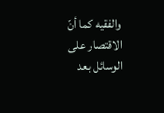والفقيه كما أنّ الاقتصار على الوسائل بعد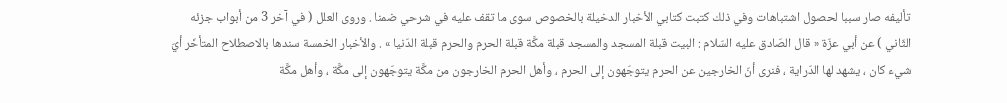تأليفه صار سببا لحصول اشتباهات وفي ذلك كتبت كتابي الأخبار الدخيلة بالخصوص سوى ما تقف عليه في شرحي ضمنا . وروى العلل ( في آخر 3 من أبواب جزئه الثّاني ) عن أبي عزّة « قال الصّادق عليه السّلام : البيت قبلة المسجد والمسجد قبلة مكَّة قبلة الحرم والحرم قبلة الدّنيا » . والأخبار الخمسة سندها بالاصطلاح المتأخّر أيّ شيء كان ، يشهد لها الدّراية ، فنرى أنّ الخارجين عن الحرم يتوجّهون إلى الحرم ، وأهل الحرم الخارجون من مكَّة يتوجّهون إلى مكَّة ، وأهل مكَّة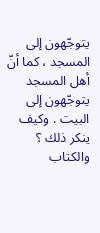يتوجّهون إلى المسجد ، كما أنّ أهل المسجد يتوجّهون إلى البيت . وكيف ينكر ذلك ؟ والكتاب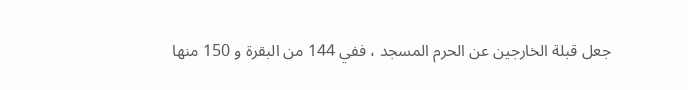جعل قبلة الخارجين عن الحرم المسجد ، ففي 144 من البقرة و 150 منها